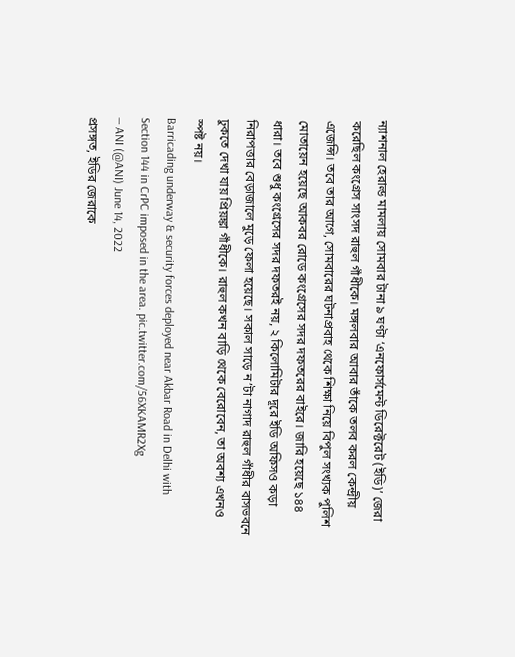ন্যাশনাল হেরাল্ড মামলায় সোমবার টানা ৯ ঘণ্টা ‘এনফোর্সমেন্ট ডিরেক্টরেট (ইডি)’ জেরা করেছিল কংগ্রেস সাংসদ রাহুল গাঁধীকে। মঙ্গলবার আবার তাঁকে তলব করল কেন্দ্রীয় এজেন্সি। তবে তার আগে, সোমবারের ঘটনাপ্রবাহ থেকে শিক্ষা নিয়ে বিপুল সংখ্যক পুলিশ মোতায়েন হয়েছে আকবর রোডে কংগ্রেসের সদর দফতরের বাইরে। জারি হয়েছে ১৪৪ ধারা। তবে শুধু কংগ্রেসের সদর দফতরই নয়, ২ কিলোমিটার দূরে ইডি অফিসও কড়া নিরাপত্তার বেড়াজালে মুড়ে ফেলা হয়েছে। সকাল সাড়ে ন’টা নাগাদ রাহুল গাঁধীর বাসভবনে ঢুকতে দেখা যায় প্রিয়ঙ্কা গাঁধীকে। রাহুল কখন বাড়ি থেকে বেরোবেন, তা অবশ্য এখনও স্পষ্ট নয়।
Barricading underway & security forces deployed near Akbar Road in Delhi with Section 144 in CrPC imposed in the area. pic.twitter.com/56XKAMR2Xg
— ANI (@ANI) June 14, 2022
প্রসঙ্গত, ইডির জেরাকে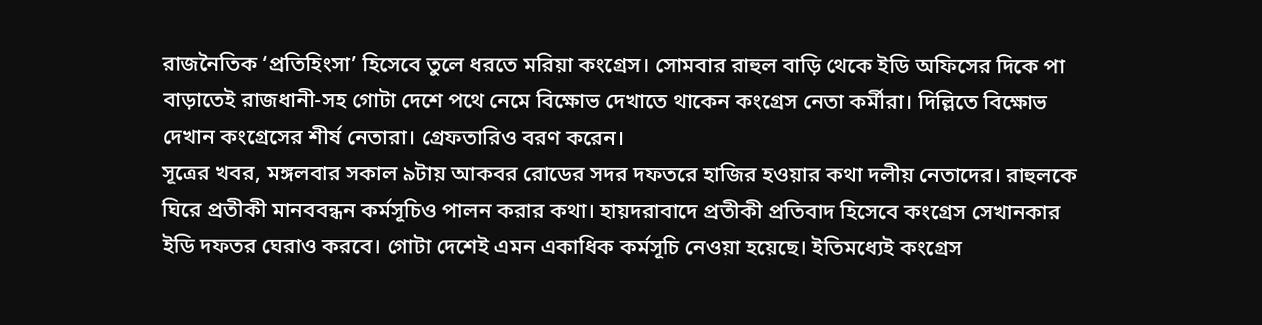রাজনৈতিক ‘প্রতিহিংসা’ হিসেবে তুলে ধরতে মরিয়া কংগ্রেস। সোমবার রাহুল বাড়ি থেকে ইডি অফিসের দিকে পা বাড়াতেই রাজধানী-সহ গোটা দেশে পথে নেমে বিক্ষোভ দেখাতে থাকেন কংগ্রেস নেতা কর্মীরা। দিল্লিতে বিক্ষোভ দেখান কংগ্রেসের শীর্ষ নেতারা। গ্রেফতারিও বরণ করেন।
সূত্রের খবর, মঙ্গলবার সকাল ৯টায় আকবর রোডের সদর দফতরে হাজির হওয়ার কথা দলীয় নেতাদের। রাহুলকে ঘিরে প্রতীকী মানববন্ধন কর্মসূচিও পালন করার কথা। হায়দরাবাদে প্রতীকী প্রতিবাদ হিসেবে কংগ্রেস সেখানকার ইডি দফতর ঘেরাও করবে। গোটা দেশেই এমন একাধিক কর্মসূচি নেওয়া হয়েছে। ইতিমধ্যেই কংগ্রেস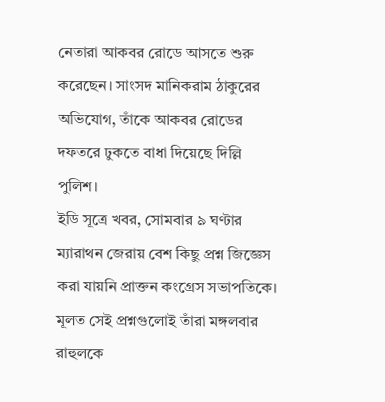নেতারা আকবর রোডে আসতে শুরু করেছেন। সাংসদ মানিকরাম ঠাকুরের অভিযোগ, তাঁকে আকবর রোডের দফতরে ঢুকতে বাধা দিয়েছে দিল্লি পুলিশ।
ইডি সূত্রে খবর, সোমবার ৯ ঘণ্টার ম্যারাথন জেরায় বেশ কিছু প্রশ্ন জিজ্ঞেস করা যায়নি প্রাক্তন কংগ্রেস সভাপতিকে। মূলত সেই প্রশ্নগুলোই তাঁরা মঙ্গলবার রাহুলকে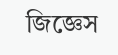জিজ্ঞেস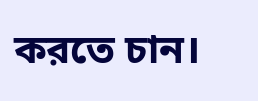করতে চান।